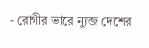- রোগীর ভারে ন্যুব্জ দেশের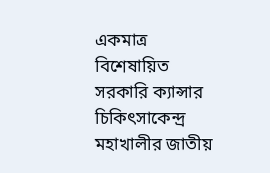একমাত্র বিশেষায়িত সরকারি ক্যান্সার চিকিৎসাকেন্দ্র মহাখালীর জাতীয়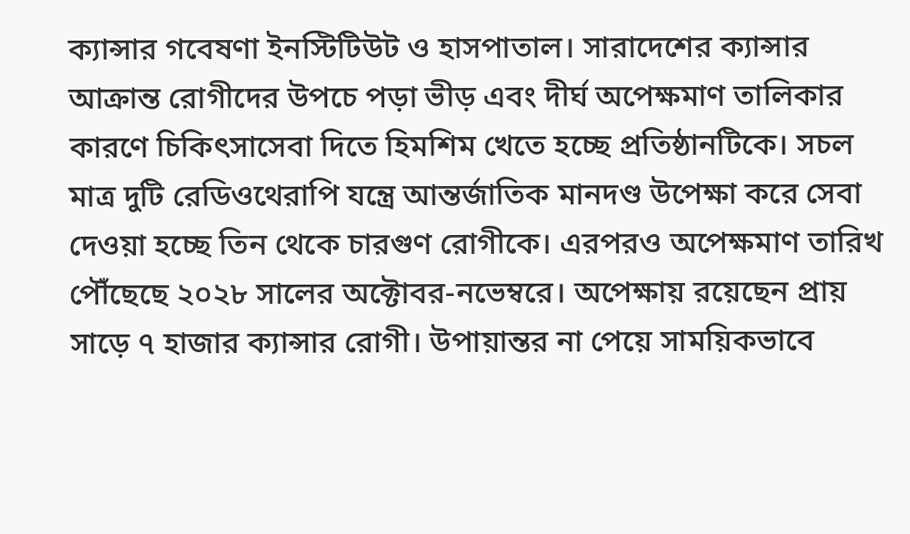ক্যান্সার গবেষণা ইনস্টিটিউট ও হাসপাতাল। সারাদেশের ক্যান্সার আক্রান্ত রোগীদের উপচে পড়া ভীড় এবং দীর্ঘ অপেক্ষমাণ তালিকার কারণে চিকিৎসাসেবা দিতে হিমশিম খেতে হচ্ছে প্রতিষ্ঠানটিকে। সচল মাত্র দুটি রেডিওথেরাপি যন্ত্রে আন্তর্জাতিক মানদণ্ড উপেক্ষা করে সেবা দেওয়া হচ্ছে তিন থেকে চারগুণ রোগীকে। এরপরও অপেক্ষমাণ তারিখ পৌঁছেছে ২০২৮ সালের অক্টোবর-নভেম্বরে। অপেক্ষায় রয়েছেন প্রায় সাড়ে ৭ হাজার ক্যান্সার রোগী। উপায়ান্তর না পেয়ে সাময়িকভাবে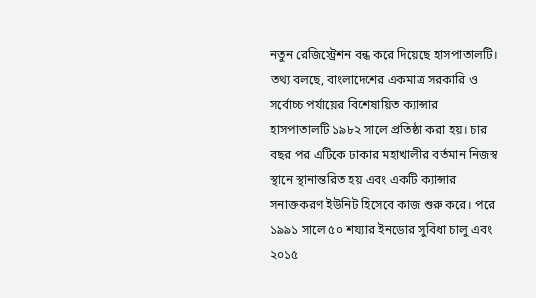নতুন রেজিস্ট্রেশন বন্ধ করে দিয়েছে হাসপাতালটি।
তথ্য বলছে, বাংলাদেশের একমাত্র সরকারি ও সর্বোচ্চ পর্যায়ের বিশেষায়িত ক্যান্সার হাসপাতালটি ১৯৮২ সালে প্রতিষ্ঠা করা হয়। চার বছর পর এটিকে ঢাকার মহাখালীর বর্তমান নিজস্ব স্থানে স্থানান্তরিত হয় এবং একটি ক্যান্সার সনাক্তকরণ ইউনিট হিসেবে কাজ শুরু করে। পরে ১৯৯১ সালে ৫০ শয্যার ইনডোর সুবিধা চালু এবং ২০১৫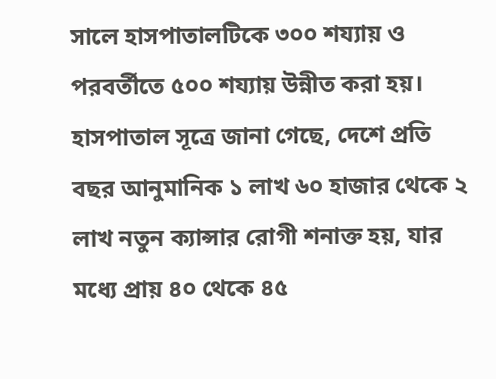সালে হাসপাতালটিকে ৩০০ শয্যায় ও পরবর্তীতে ৫০০ শয্যায় উন্নীত করা হয়।
হাসপাতাল সূত্রে জানা গেছে, দেশে প্রতি বছর আনুমানিক ১ লাখ ৬০ হাজার থেকে ২ লাখ নতুন ক্যান্সার রোগী শনাক্ত হয়, যার মধ্যে প্রায় ৪০ থেকে ৪৫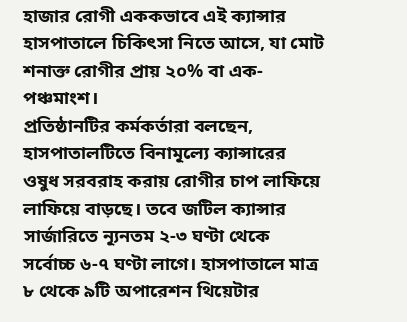হাজার রোগী এককভাবে এই ক্যান্সার হাসপাতালে চিকিৎসা নিতে আসে, যা মোট শনাক্ত রোগীর প্রায় ২০% বা এক-পঞ্চমাংশ।
প্রতিষ্ঠানটির কর্মকর্তারা বলছেন, হাসপাতালটিতে বিনামূল্যে ক্যান্সারের ওষুধ সরবরাহ করায় রোগীর চাপ লাফিয়ে লাফিয়ে বাড়ছে। তবে জটিল ক্যান্সার সার্জারিতে ন্যূনতম ২-৩ ঘণ্টা থেকে সর্বোচ্চ ৬-৭ ঘণ্টা লাগে। হাসপাতালে মাত্র ৮ থেকে ৯টি অপারেশন থিয়েটার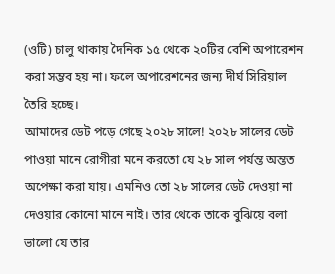(ওটি) চালু থাকায় দৈনিক ১৫ থেকে ২০টির বেশি অপারেশন করা সম্ভব হয় না। ফলে অপারেশনের জন্য দীর্ঘ সিরিয়াল তৈরি হচ্ছে।
আমাদের ডেট পড়ে গেছে ২০২৮ সালে! ২০২৮ সালের ডেট পাওয়া মানে রোগীরা মনে করতো যে ২৮ সাল পর্যন্ত অন্তত অপেক্ষা করা যায়। এমনিও তো ২৮ সালের ডেট দেওয়া না দেওয়ার কোনো মানে নাই। তার থেকে তাকে বুঝিয়ে বলা ভালো যে তার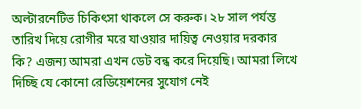অল্টারনেটিভ চিকিৎসা থাকলে সে করুক। ২৮ সাল পর্যন্ত তারিখ দিয়ে রোগীর মরে যাওয়ার দায়িত্ব নেওয়ার দরকার কি? এজন্য আমরা এখন ডেট বন্ধ করে দিয়েছি। আমরা লিখে দিচ্ছি যে কোনো রেডিয়েশনের সুযোগ নেই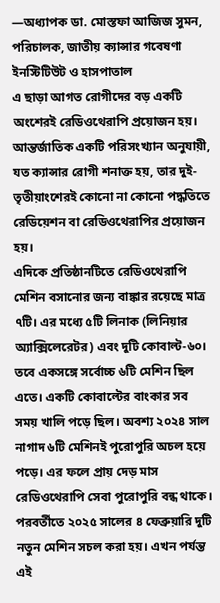—অধ্যাপক ডা. মোস্তফা আজিজ সুমন, পরিচালক, জাতীয় ক্যান্সার গবেষণা ইনস্টিটিউট ও হাসপাতাল
এ ছাড়া আগত রোগীদের বড় একটি অংশেরই রেডিওথেরাপি প্রয়োজন হয়। আন্তর্জাতিক একটি পরিসংখ্যান অনুযায়ী, যত ক্যান্সার রোগী শনাক্ত হয়, তার দুই-তৃতীয়াংশেরই কোনো না কোনো পদ্ধতিতে রেডিয়েশন বা রেডিওথেরাপির প্রয়োজন হয়।
এদিকে প্রতিষ্ঠানটিতে রেডিওথেরাপি মেশিন বসানোর জন্য বাঙ্কার রয়েছে মাত্র ৭টি। এর মধ্যে ৫টি লিনাক (লিনিয়ার অ্যাক্সিলেরেটর) এবং দুটি কোবাল্ট-৬০। তবে একসঙ্গে সর্বোচ্চ ৬টি মেশিন ছিল এতে। একটি কোবাল্টের বাংকার সব সময় খালি পড়ে ছিল। অবশ্য ২০২৪ সাল নাগাদ ৬টি মেশিনই পুরোপুরি অচল হয়ে পড়ে। এর ফলে প্রায় দেড় মাস রেডিওথেরাপি সেবা পুরোপুরি বন্ধ থাকে। পরবর্তীতে ২০২৫ সালের ৪ ফেব্রুয়ারি দুটি নতুন মেশিন সচল করা হয়। এখন পর্যন্ত এই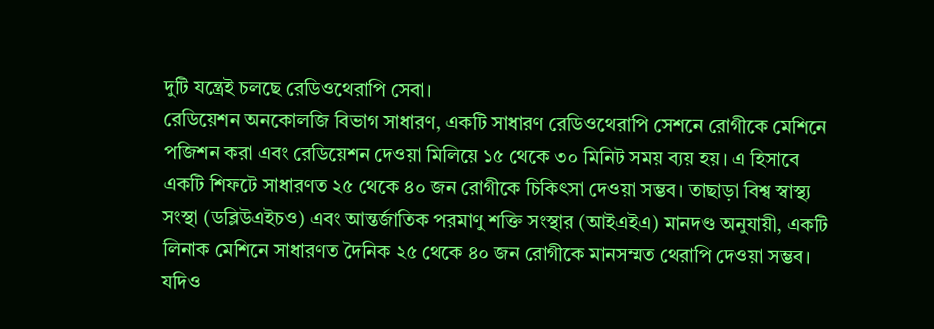দুটি যন্ত্রেই চলছে রেডিওথেরাপি সেবা।
রেডিয়েশন অনকোলজি বিভাগ সাধারণ, একটি সাধারণ রেডিওথেরাপি সেশনে রোগীকে মেশিনে পজিশন করা এবং রেডিয়েশন দেওয়া মিলিয়ে ১৫ থেকে ৩০ মিনিট সময় ব্যয় হয়। এ হিসাবে একটি শিফটে সাধারণত ২৫ থেকে ৪০ জন রোগীকে চিকিৎসা দেওয়া সম্ভব। তাছাড়া বিশ্ব স্বাস্থ্য সংস্থা (ডব্লিউএইচও) এবং আন্তর্জাতিক পরমাণু শক্তি সংস্থার (আইএইএ) মানদণ্ড অনুযায়ী, একটি লিনাক মেশিনে সাধারণত দৈনিক ২৫ থেকে ৪০ জন রোগীকে মানসম্মত থেরাপি দেওয়া সম্ভব। যদিও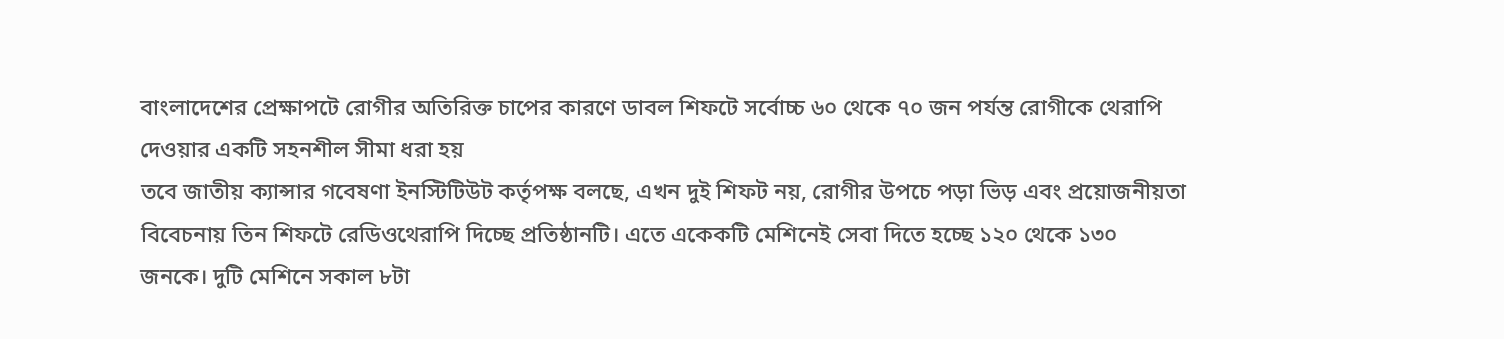বাংলাদেশের প্রেক্ষাপটে রোগীর অতিরিক্ত চাপের কারণে ডাবল শিফটে সর্বোচ্চ ৬০ থেকে ৭০ জন পর্যন্ত রোগীকে থেরাপি দেওয়ার একটি সহনশীল সীমা ধরা হয়
তবে জাতীয় ক্যান্সার গবেষণা ইনস্টিটিউট কর্তৃপক্ষ বলছে, এখন দুই শিফট নয়, রোগীর উপচে পড়া ভিড় এবং প্রয়োজনীয়তা বিবেচনায় তিন শিফটে রেডিওথেরাপি দিচ্ছে প্রতিষ্ঠানটি। এতে একেকটি মেশিনেই সেবা দিতে হচ্ছে ১২০ থেকে ১৩০ জনকে। দুটি মেশিনে সকাল ৮টা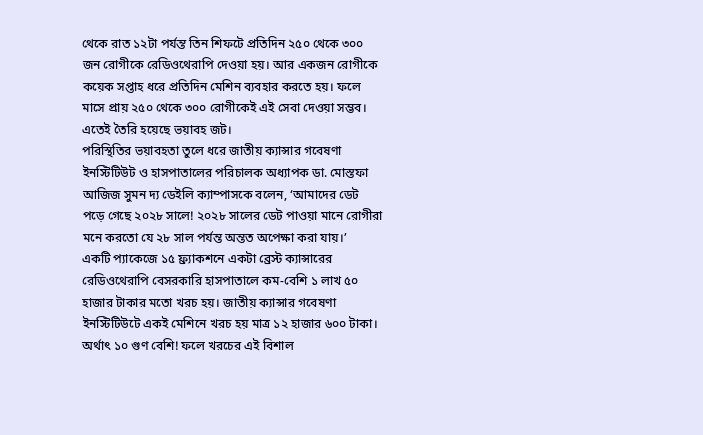থেকে রাত ১২টা পর্যন্ত তিন শিফটে প্রতিদিন ২৫০ থেকে ৩০০ জন রোগীকে রেডিওথেরাপি দেওয়া হয়। আর একজন রোগীকে কয়েক সপ্তাহ ধরে প্রতিদিন মেশিন ব্যবহার করতে হয়। ফলে মাসে প্রায় ২৫০ থেকে ৩০০ রোগীকেই এই সেবা দেওয়া সম্ভব। এতেই তৈরি হয়েছে ভয়াবহ জট।
পরিস্থিতির ভয়াবহতা তুলে ধরে জাতীয় ক্যান্সার গবেষণা ইনস্টিটিউট ও হাসপাতালের পরিচালক অধ্যাপক ডা. মোস্তফা আজিজ সুমন দ্য ডেইলি ক্যাম্পাসকে বলেন, ‘আমাদের ডেট পড়ে গেছে ২০২৮ সালে! ২০২৮ সালের ডেট পাওয়া মানে রোগীরা মনে করতো যে ২৮ সাল পর্যন্ত অন্তত অপেক্ষা করা যায়।’
একটি প্যাকেজে ১৫ ফ্র্যাকশনে একটা ব্রেস্ট ক্যান্সারের রেডিওথেরাপি বেসরকারি হাসপাতালে কম-বেশি ১ লাখ ৫০ হাজার টাকার মতো খরচ হয়। জাতীয় ক্যান্সার গবেষণা ইনস্টিটিউটে একই মেশিনে খরচ হয় মাত্র ১২ হাজার ৬০০ টাকা। অর্থাৎ ১০ গুণ বেশি! ফলে খরচের এই বিশাল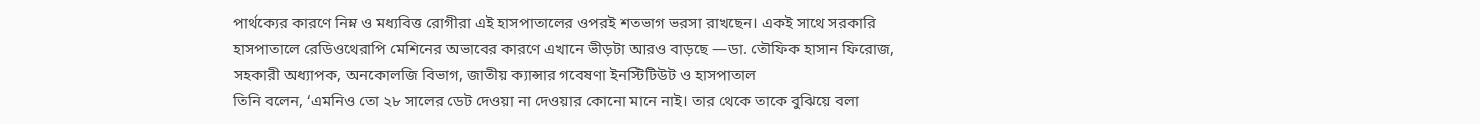পার্থক্যের কারণে নিম্ন ও মধ্যবিত্ত রোগীরা এই হাসপাতালের ওপরই শতভাগ ভরসা রাখছেন। একই সাথে সরকারি হাসপাতালে রেডিওথেরাপি মেশিনের অভাবের কারণে এখানে ভীড়টা আরও বাড়ছে —ডা. তৌফিক হাসান ফিরোজ, সহকারী অধ্যাপক, অনকোলজি বিভাগ, জাতীয় ক্যান্সার গবেষণা ইনস্টিটিউট ও হাসপাতাল
তিনি বলেন, ‘এমনিও তো ২৮ সালের ডেট দেওয়া না দেওয়ার কোনো মানে নাই। তার থেকে তাকে বুঝিয়ে বলা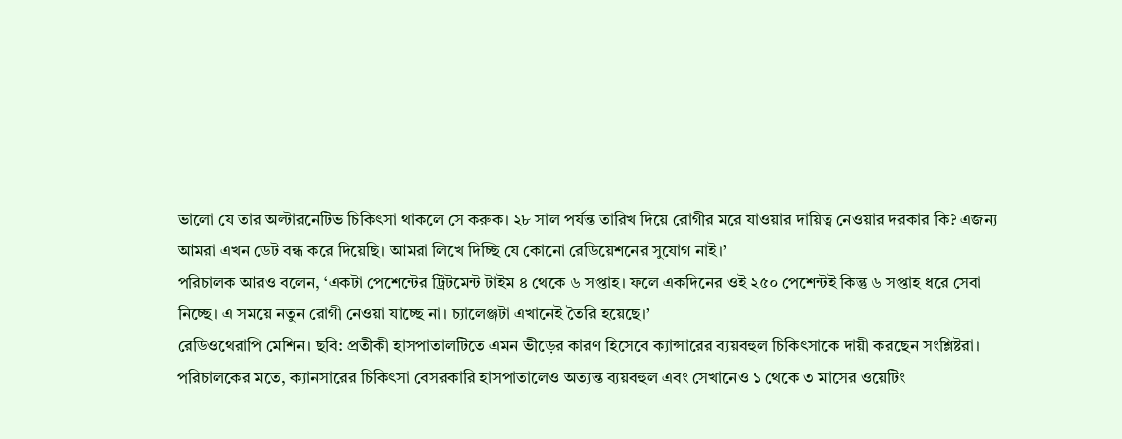ভালো যে তার অল্টারনেটিভ চিকিৎসা থাকলে সে করুক। ২৮ সাল পর্যন্ত তারিখ দিয়ে রোগীর মরে যাওয়ার দায়িত্ব নেওয়ার দরকার কি? এজন্য আমরা এখন ডেট বন্ধ করে দিয়েছি। আমরা লিখে দিচ্ছি যে কোনো রেডিয়েশনের সুযোগ নাই।’
পরিচালক আরও বলেন, ‘একটা পেশেন্টের ট্রিটমেন্ট টাইম ৪ থেকে ৬ সপ্তাহ। ফলে একদিনের ওই ২৫০ পেশেন্টই কিন্তু ৬ সপ্তাহ ধরে সেবা নিচ্ছে। এ সময়ে নতুন রোগী নেওয়া যাচ্ছে না। চ্যালেঞ্জটা এখানেই তৈরি হয়েছে।’
রেডিওথেরাপি মেশিন। ছবি: প্রতীকী হাসপাতালটিতে এমন ভীড়ের কারণ হিসেবে ক্যান্সারের ব্যয়বহুল চিকিৎসাকে দায়ী করছেন সংশ্লিষ্টরা। পরিচালকের মতে, ক্যানসারের চিকিৎসা বেসরকারি হাসপাতালেও অত্যন্ত ব্যয়বহুল এবং সেখানেও ১ থেকে ৩ মাসের ওয়েটিং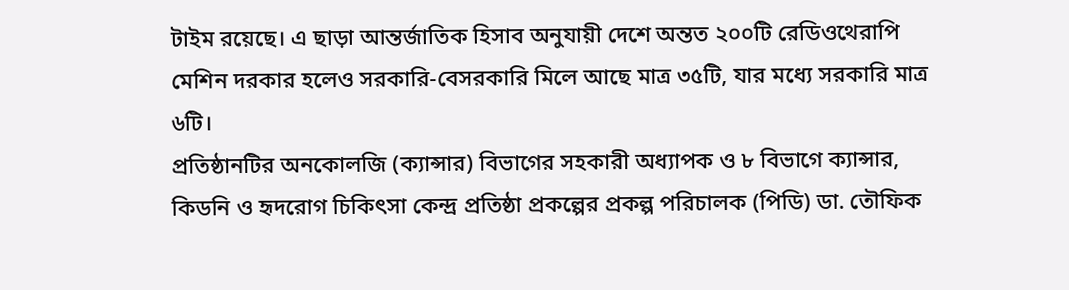টাইম রয়েছে। এ ছাড়া আন্তর্জাতিক হিসাব অনুযায়ী দেশে অন্তত ২০০টি রেডিওথেরাপি মেশিন দরকার হলেও সরকারি-বেসরকারি মিলে আছে মাত্র ৩৫টি, যার মধ্যে সরকারি মাত্র ৬টি।
প্রতিষ্ঠানটির অনকোলজি (ক্যান্সার) বিভাগের সহকারী অধ্যাপক ও ৮ বিভাগে ক্যান্সার, কিডনি ও হৃদরোগ চিকিৎসা কেন্দ্র প্রতিষ্ঠা প্রকল্পের প্রকল্প পরিচালক (পিডি) ডা. তৌফিক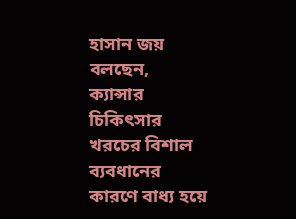হাসান জয় বলছেন, ক্যান্সার চিকিৎসার খরচের বিশাল ব্যবধানের কারণে বাধ্য হয়ে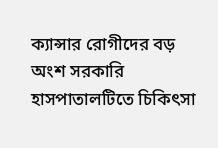ক্যান্সার রোগীদের বড় অংশ সরকারি হাসপাতালটিতে চিকিৎসা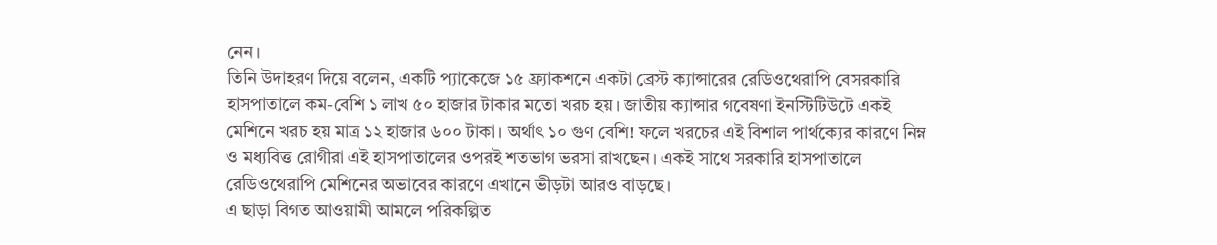নেন।
তিনি উদাহরণ দিয়ে বলেন, একটি প্যাকেজে ১৫ ফ্র্যাকশনে একটা ব্রেস্ট ক্যান্সারের রেডিওথেরাপি বেসরকারি হাসপাতালে কম-বেশি ১ লাখ ৫০ হাজার টাকার মতো খরচ হয়। জাতীয় ক্যান্সার গবেষণা ইনস্টিটিউটে একই মেশিনে খরচ হয় মাত্র ১২ হাজার ৬০০ টাকা। অর্থাৎ ১০ গুণ বেশি! ফলে খরচের এই বিশাল পার্থক্যের কারণে নিম্ন ও মধ্যবিত্ত রোগীরা এই হাসপাতালের ওপরই শতভাগ ভরসা রাখছেন। একই সাথে সরকারি হাসপাতালে রেডিওথেরাপি মেশিনের অভাবের কারণে এখানে ভীড়টা আরও বাড়ছে।
এ ছাড়া বিগত আওয়ামী আমলে পরিকল্পিত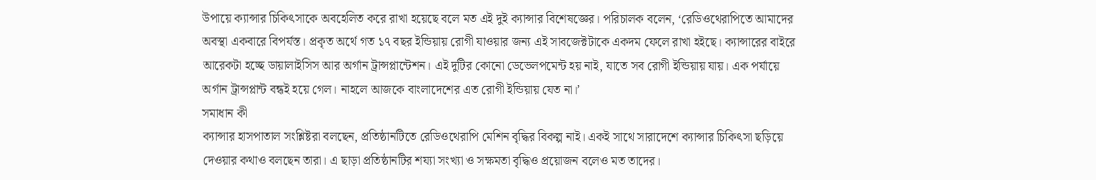উপায়ে ক্যান্সার চিকিৎসাকে অবহেলিত করে রাখা হয়েছে বলে মত এই দুই ক্যান্সার বিশেষজ্ঞের। পরিচালক বলেন, ‘রেডিওথেরাপিতে আমাদের অবস্থা একবারে বিপর্যস্ত। প্রকৃত অর্থে গত ১৭ বছর ইন্ডিয়ায় রোগী যাওয়ার জন্য এই সাবজেক্টটাকে একদম ফেলে রাখা হইছে। ক্যান্সারের বাইরে আরেকটা হচ্ছে ডায়ালাইসিস আর অর্গান ট্রান্সপ্লান্টেশন। এই দুটির কোনো ডেভেলপমেন্ট হয় নাই, যাতে সব রোগী ইন্ডিয়ায় যায়। এক পর্যায়ে অর্গান ট্রান্সপ্লান্ট বন্ধই হয়ে গেল। নাহলে আজকে বাংলাদেশের এত রোগী ইন্ডিয়ায় যেত না।’
সমাধান কী
ক্যান্সার হাসপাতাল সংশ্লিষ্টরা বলছেন, প্রতিষ্ঠানটিতে রেডিওথেরাপি মেশিন বৃদ্ধির বিকল্প নাই। একই সাথে সারাদেশে ক্যান্সার চিকিৎসা ছড়িয়ে দেওয়ার কথাও বলছেন তারা। এ ছাড়া প্রতিষ্ঠানটির শয্যা সংখ্যা ও সক্ষমতা বৃদ্ধিও প্রয়োজন বলেও মত তাদের।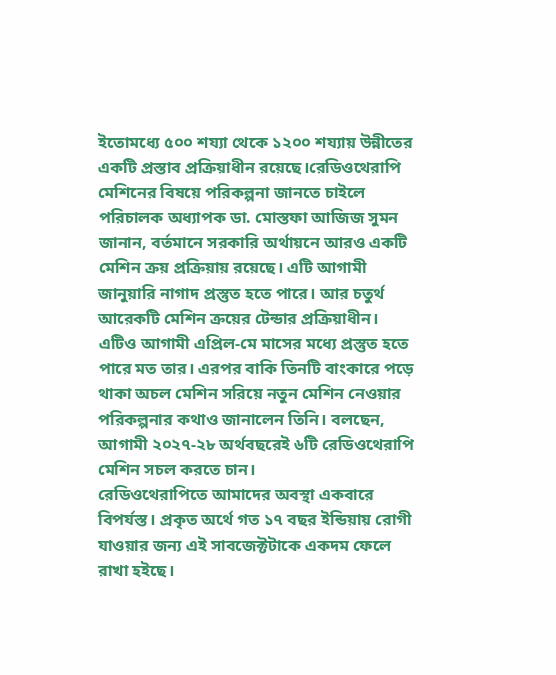ইতোমধ্যে ৫০০ শয্যা থেকে ১২০০ শয্যায় উন্নীতের একটি প্রস্তাব প্রক্রিয়াধীন রয়েছে।রেডিওথেরাপি মেশিনের বিষয়ে পরিকল্পনা জানতে চাইলে পরিচালক অধ্যাপক ডা. মোস্তফা আজিজ সুমন জানান, বর্তমানে সরকারি অর্থায়নে আরও একটি মেশিন ক্রয় প্রক্রিয়ায় রয়েছে। এটি আগামী জানুয়ারি নাগাদ প্রস্তুত হতে পারে। আর চতুর্থ আরেকটি মেশিন ক্রয়ের টেন্ডার প্রক্রিয়াধীন। এটিও আগামী এপ্রিল-মে মাসের মধ্যে প্রস্তুত হতে পারে মত তার। এরপর বাকি তিনটি বাংকারে পড়ে থাকা অচল মেশিন সরিয়ে নতুন মেশিন নেওয়ার পরিকল্পনার কথাও জানালেন তিনি। বলছেন, আগামী ২০২৭-২৮ অর্থবছরেই ৬টি রেডিওথেরাপি মেশিন সচল করতে চান।
রেডিওথেরাপিতে আমাদের অবস্থা একবারে বিপর্যস্ত। প্রকৃত অর্থে গত ১৭ বছর ইন্ডিয়ায় রোগী যাওয়ার জন্য এই সাবজেক্টটাকে একদম ফেলে রাখা হইছে।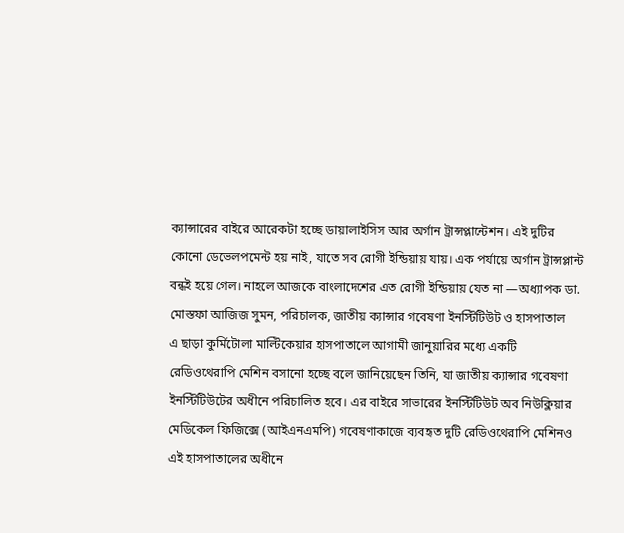ক্যান্সারের বাইরে আরেকটা হচ্ছে ডায়ালাইসিস আর অর্গান ট্রান্সপ্লান্টেশন। এই দুটির কোনো ডেভেলপমেন্ট হয় নাই, যাতে সব রোগী ইন্ডিয়ায় যায়। এক পর্যায়ে অর্গান ট্রান্সপ্লান্ট বন্ধই হয়ে গেল। নাহলে আজকে বাংলাদেশের এত রোগী ইন্ডিয়ায় যেত না —অধ্যাপক ডা. মোস্তফা আজিজ সুমন, পরিচালক, জাতীয় ক্যান্সার গবেষণা ইনস্টিটিউট ও হাসপাতাল
এ ছাড়া কুর্মিটোলা মাল্টিকেয়ার হাসপাতালে আগামী জানুয়ারির মধ্যে একটি রেডিওথেরাপি মেশিন বসানো হচ্ছে বলে জানিয়েছেন তিনি, যা জাতীয় ক্যান্সার গবেষণা ইনস্টিটিউটের অধীনে পরিচালিত হবে। এর বাইরে সাভারের ইনস্টিটিউট অব নিউক্লিয়ার মেডিকেল ফিজিক্সে (আইএনএমপি) গবেষণাকাজে ব্যবহৃত দুটি রেডিওথেরাপি মেশিনও এই হাসপাতালের অধীনে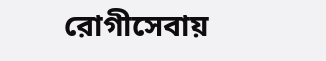রোগীসেবায়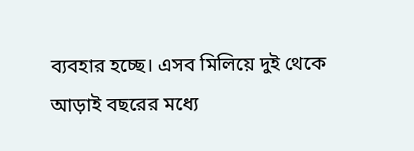ব্যবহার হচ্ছে। এসব মিলিয়ে দুই থেকে আড়াই বছরের মধ্যে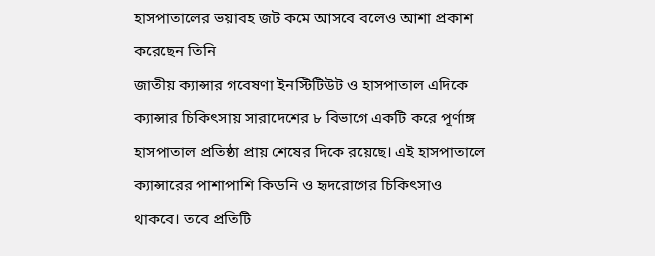হাসপাতালের ভয়াবহ জট কমে আসবে বলেও আশা প্রকাশ করেছেন তিনি
জাতীয় ক্যান্সার গবেষণা ইনস্টিটিউট ও হাসপাতাল এদিকে ক্যান্সার চিকিৎসায় সারাদেশের ৮ বিভাগে একটি করে পূর্ণাঙ্গ হাসপাতাল প্রতিষ্ঠা প্রায় শেষের দিকে রয়েছে। এই হাসপাতালে ক্যান্সারের পাশাপাশি কিডনি ও হৃদরোগের চিকিৎসাও থাকবে। তবে প্রতিটি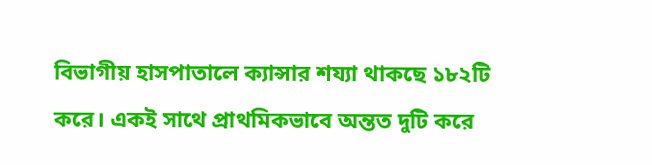বিভাগীয় হাসপাতালে ক্যান্সার শয্যা থাকছে ১৮২টি করে। একই সাথে প্রাথমিকভাবে অন্তত দুটি করে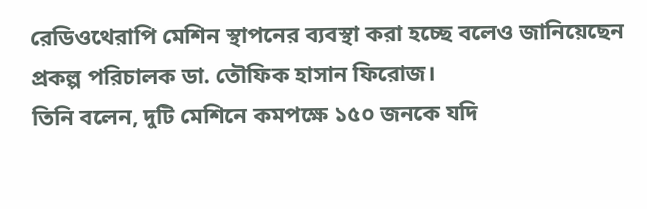রেডিওথেরাপি মেশিন স্থাপনের ব্যবস্থা করা হচ্ছে বলেও জানিয়েছেন প্রকল্প পরিচালক ডা. তৌফিক হাসান ফিরোজ।
তিনি বলেন, দুটি মেশিনে কমপক্ষে ১৫০ জনকে যদি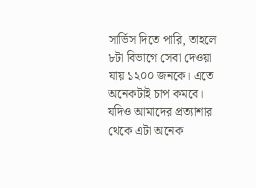সার্ভিস দিতে পারি, তাহলে ৮টা বিভাগে সেবা দেওয়া যায় ১২০০ জনকে। এতে অনেকটাই চাপ কমবে। যদিও আমাদের প্রত্যাশার থেকে এটা অনেক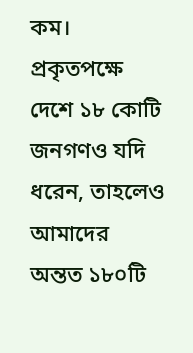কম। প্রকৃতপক্ষে দেশে ১৮ কোটি জনগণও যদি ধরেন, তাহলেও আমাদের অন্তত ১৮০টি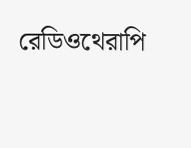রেডিওথেরাপি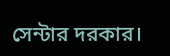সেন্টার দরকার।